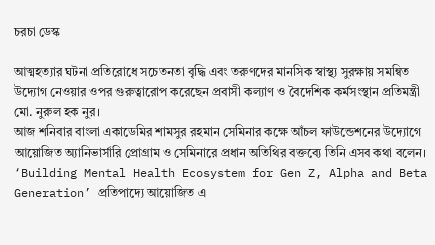চরচা ডেস্ক

আত্মহত্যার ঘটনা প্রতিরোধে সচেতনতা বৃদ্ধি এবং তরুণদের মানসিক স্বাস্থ্য সুরক্ষায় সমন্বিত উদ্যোগ নেওয়ার ওপর গুরুত্বারোপ করেছেন প্রবাসী কল্যাণ ও বৈদেশিক কর্মসংস্থান প্রতিমন্ত্রী মো. নুরুল হক নুর।
আজ শনিবার বাংলা একাডেমির শামসুর রহমান সেমিনার কক্ষে আঁচল ফাউন্ডেশনের উদ্যোগে আয়োজিত অ্যানিভার্সারি প্রোগ্রাম ও সেমিনারে প্রধান অতিথির বক্তব্যে তিনি এসব কথা বলেন।
‘Building Mental Health Ecosystem for Gen Z, Alpha and Beta Generation’ প্রতিপাদ্যে আয়োজিত এ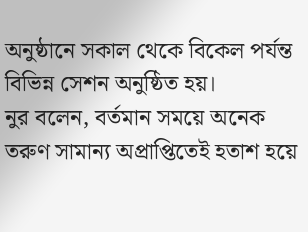অনুষ্ঠানে সকাল থেকে বিকেল পর্যন্ত বিভিন্ন সেশন অনুষ্ঠিত হয়।
নুর বলেন, বর্তমান সময়ে অনেক তরুণ সামান্য অপ্রাপ্তিতেই হতাশ হয়ে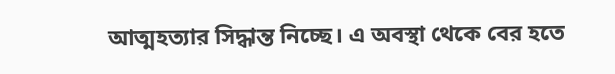আত্মহত্যার সিদ্ধান্ত নিচ্ছে। এ অবস্থা থেকে বের হতে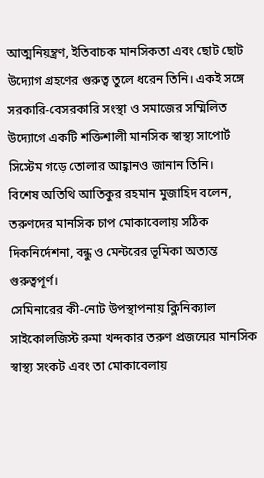আত্মনিয়ন্ত্রণ, ইতিবাচক মানসিকতা এবং ছোট ছোট উদ্যোগ গ্রহণের গুরুত্ব তুলে ধরেন তিনি। একই সঙ্গে সরকারি-বেসরকারি সংস্থা ও সমাজের সম্মিলিত উদ্যোগে একটি শক্তিশালী মানসিক স্বাস্থ্য সাপোর্ট সিস্টেম গড়ে তোলার আহ্বানও জানান তিনি।
বিশেষ অতিথি আতিকুর রহমান মুজাহিদ বলেন, তরুণদের মানসিক চাপ মোকাবেলায় সঠিক দিকনির্দেশনা, বন্ধু ও মেন্টরের ভূমিকা অত্যন্ত গুরুত্বপূর্ণ।
সেমিনারের কী-নোট উপস্থাপনায় ক্লিনিক্যাল সাইকোলজিস্ট রুমা খন্দকার তরুণ প্রজন্মের মানসিক স্বাস্থ্য সংকট এবং তা মোকাবেলায়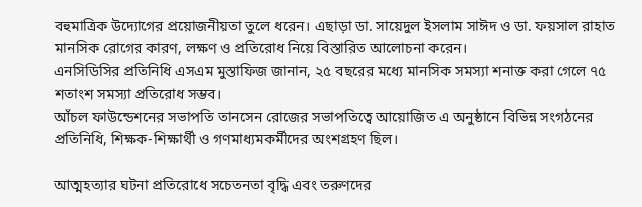বহুমাত্রিক উদ্যোগের প্রয়োজনীয়তা তুলে ধরেন। এছাড়া ডা. সায়েদুল ইসলাম সাঈদ ও ডা. ফয়সাল রাহাত মানসিক রোগের কারণ, লক্ষণ ও প্রতিরোধ নিয়ে বিস্তারিত আলোচনা করেন।
এনসিডিসির প্রতিনিধি এসএম মুস্তাফিজ জানান, ২৫ বছরের মধ্যে মানসিক সমস্যা শনাক্ত করা গেলে ৭৫ শতাংশ সমস্যা প্রতিরোধ সম্ভব।
আঁচল ফাউন্ডেশনের সভাপতি তানসেন রোজের সভাপতিত্বে আয়োজিত এ অনুষ্ঠানে বিভিন্ন সংগঠনের প্রতিনিধি, শিক্ষক-শিক্ষার্থী ও গণমাধ্যমকর্মীদের অংশগ্রহণ ছিল।

আত্মহত্যার ঘটনা প্রতিরোধে সচেতনতা বৃদ্ধি এবং তরুণদের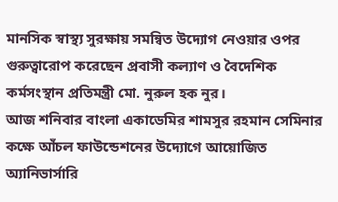মানসিক স্বাস্থ্য সুরক্ষায় সমন্বিত উদ্যোগ নেওয়ার ওপর গুরুত্বারোপ করেছেন প্রবাসী কল্যাণ ও বৈদেশিক কর্মসংস্থান প্রতিমন্ত্রী মো. নুরুল হক নুর।
আজ শনিবার বাংলা একাডেমির শামসুর রহমান সেমিনার কক্ষে আঁচল ফাউন্ডেশনের উদ্যোগে আয়োজিত অ্যানিভার্সারি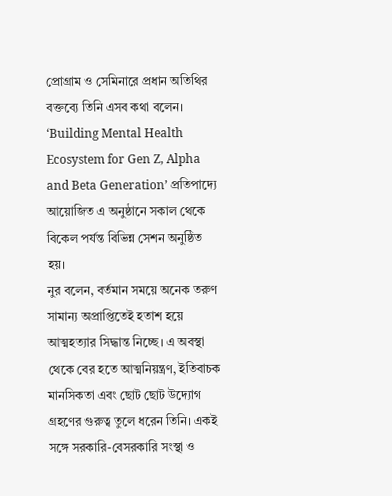প্রোগ্রাম ও সেমিনারে প্রধান অতিথির বক্তব্যে তিনি এসব কথা বলেন।
‘Building Mental Health Ecosystem for Gen Z, Alpha and Beta Generation’ প্রতিপাদ্যে আয়োজিত এ অনুষ্ঠানে সকাল থেকে বিকেল পর্যন্ত বিভিন্ন সেশন অনুষ্ঠিত হয়।
নুর বলেন, বর্তমান সময়ে অনেক তরুণ সামান্য অপ্রাপ্তিতেই হতাশ হয়ে আত্মহত্যার সিদ্ধান্ত নিচ্ছে। এ অবস্থা থেকে বের হতে আত্মনিয়ন্ত্রণ, ইতিবাচক মানসিকতা এবং ছোট ছোট উদ্যোগ গ্রহণের গুরুত্ব তুলে ধরেন তিনি। একই সঙ্গে সরকারি-বেসরকারি সংস্থা ও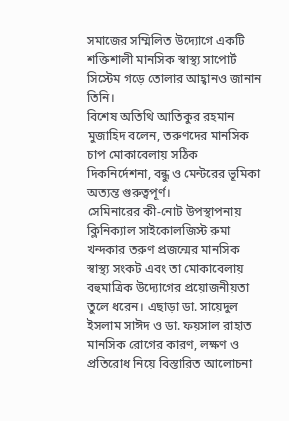সমাজের সম্মিলিত উদ্যোগে একটি শক্তিশালী মানসিক স্বাস্থ্য সাপোর্ট সিস্টেম গড়ে তোলার আহ্বানও জানান তিনি।
বিশেষ অতিথি আতিকুর রহমান মুজাহিদ বলেন, তরুণদের মানসিক চাপ মোকাবেলায় সঠিক দিকনির্দেশনা, বন্ধু ও মেন্টরের ভূমিকা অত্যন্ত গুরুত্বপূর্ণ।
সেমিনারের কী-নোট উপস্থাপনায় ক্লিনিক্যাল সাইকোলজিস্ট রুমা খন্দকার তরুণ প্রজন্মের মানসিক স্বাস্থ্য সংকট এবং তা মোকাবেলায় বহুমাত্রিক উদ্যোগের প্রয়োজনীয়তা তুলে ধরেন। এছাড়া ডা. সায়েদুল ইসলাম সাঈদ ও ডা. ফয়সাল রাহাত মানসিক রোগের কারণ, লক্ষণ ও প্রতিরোধ নিয়ে বিস্তারিত আলোচনা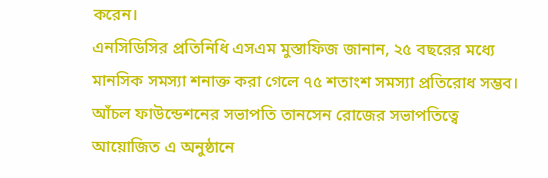করেন।
এনসিডিসির প্রতিনিধি এসএম মুস্তাফিজ জানান, ২৫ বছরের মধ্যে মানসিক সমস্যা শনাক্ত করা গেলে ৭৫ শতাংশ সমস্যা প্রতিরোধ সম্ভব।
আঁচল ফাউন্ডেশনের সভাপতি তানসেন রোজের সভাপতিত্বে আয়োজিত এ অনুষ্ঠানে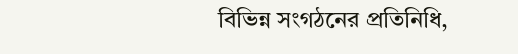বিভিন্ন সংগঠনের প্রতিনিধি,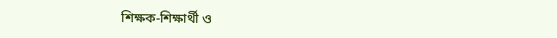শিক্ষক-শিক্ষার্থী ও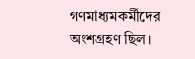গণমাধ্যমকর্মীদের অংশগ্রহণ ছিল।